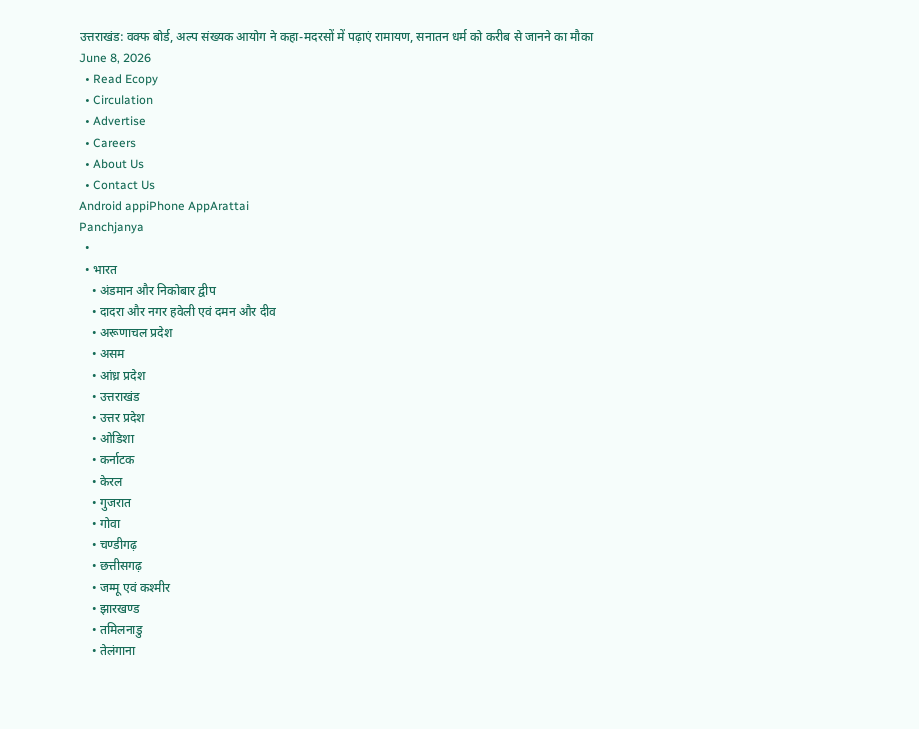उत्तराखंड: वक्फ बोर्ड, अल्प संख्यक आयोग ने कहा-मदरसों में पढ़ाएं रामायण, सनातन धर्म को करीब से जानने का मौका
June 8, 2026
  • Read Ecopy
  • Circulation
  • Advertise
  • Careers
  • About Us
  • Contact Us
Android appiPhone AppArattai
Panchjanya
  •
  • भारत
    • अंडमान और निकोबार द्वीप
    • दादरा और नगर हवेली एवं दमन और दीव
    • अरूणाचल प्रदेश
    • असम
    • आंध्र प्रदेश
    • उत्तराखंड
    • उत्तर प्रदेश
    • ओडिशा
    • कर्नाटक
    • केरल
    • गुजरात
    • गोवा
    • चण्‍डीगढ़
    • छत्तीसगढ़
    • जम्‍मू एवं कश्‍मीर
    • झारखण्‍ड
    • तमिलनाडु
    • तेलंगाना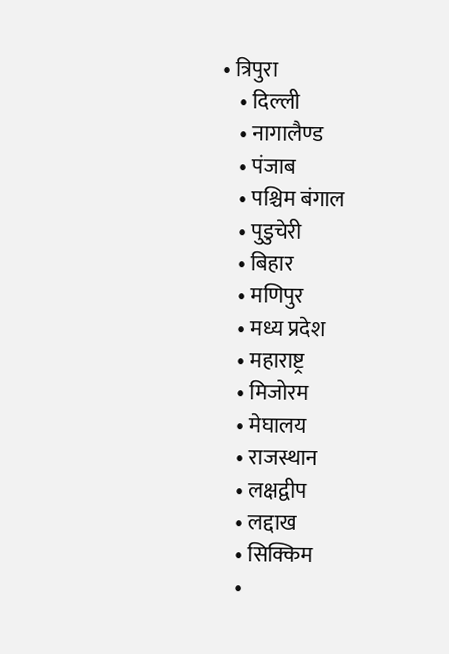• त्रिपुरा
    • दिल्ली
    • नागालैण्‍ड
    • पंजाब
    • पश्चिम बंगाल
    • पुडुचेरी
    • बिहार
    • मणिपुर
    • मध्य प्रदेश
    • महाराष्ट्र
    • मिजोरम
    • मेघालय
    • राजस्थान
    • लक्षद्वीप
    • लद्दाख
    • सिक्किम
    •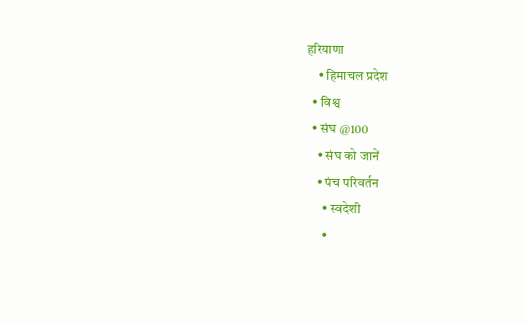हरियाणा
    • हिमाचल प्रदेश
  • विश्व
  • संघ @100
    • संघ को जानें
    • पंच परिवर्तन
      • स्वदेशी
      •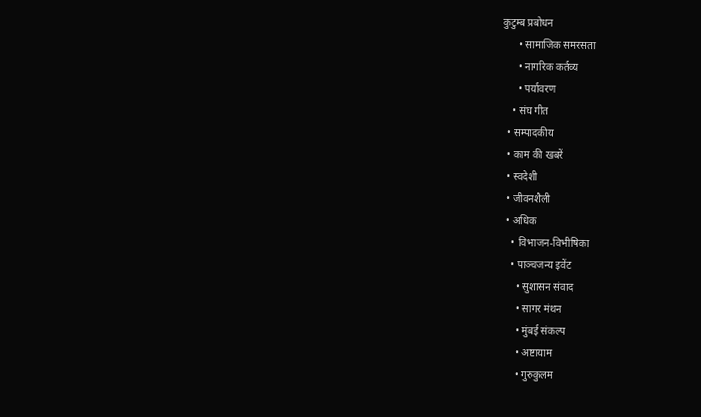कुटुम्ब प्रबोधन
      • सामाजिक समरसता
      • नागरिक कर्तव्य
      • पर्यावरण
    • संघ गीत
  • सम्पादकीय
  • काम की खबरें
  • स्वदेशी
  • जीवनशैली
  • अधिक
    • विभाजन-विभीषिका
    • पाञ्चजन्य इवेंट
      • सुशासन संवाद
      • सागर मंथन
      • मुंबई संकल्प
      • अष्टायाम
      • गुरुकुलम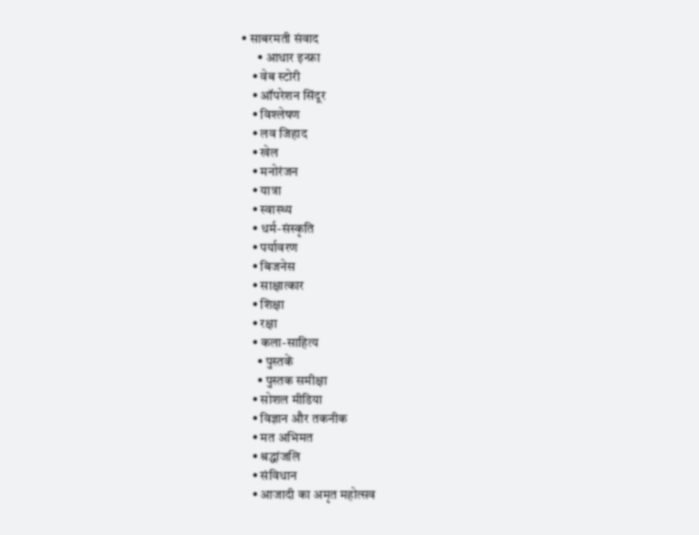• साबरमती संवाद
      • आधार इन्फ्रा
    • वेब स्टोरी
    • ऑपरेशन सिंदूर
    • विश्लेषण
    • लव जिहाद
    • खेल
    • मनोरंजन
    • यात्रा
    • स्वास्थ्य
    • धर्म-संस्कृति
    • पर्यावरण
    • बिजनेस
    • साक्षात्कार
    • शिक्षा
    • रक्षा
    • कला-साहित्य
      • पुस्तकें
      • पुस्तक समीक्षा
    • सोशल मीडिया
    • विज्ञान और तकनीक
    • मत अभिमत
    • श्रद्धांजलि
    • संविधान
    • आजादी का अमृत महोत्सव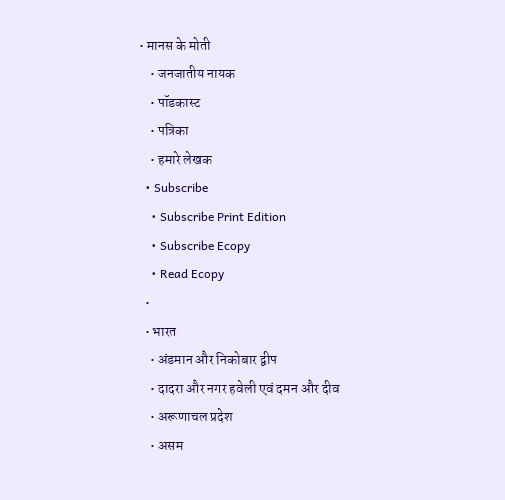• मानस के मोती
    • जनजातीय नायक
    • पॉडकास्ट
    • पत्रिका
    • हमारे लेखक
  • Subscribe
    • Subscribe Print Edition
    • Subscribe Ecopy
    • Read Ecopy
  •
  • भारत
    • अंडमान और निकोबार द्वीप
    • दादरा और नगर हवेली एवं दमन और दीव
    • अरूणाचल प्रदेश
    • असम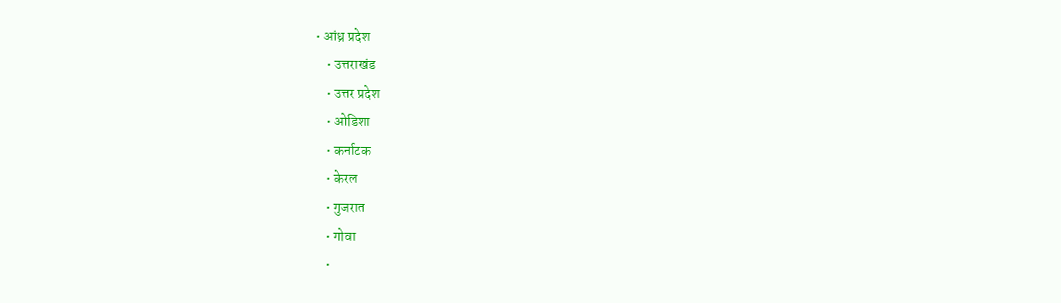• आंध्र प्रदेश
    • उत्तराखंड
    • उत्तर प्रदेश
    • ओडिशा
    • कर्नाटक
    • केरल
    • गुजरात
    • गोवा
    •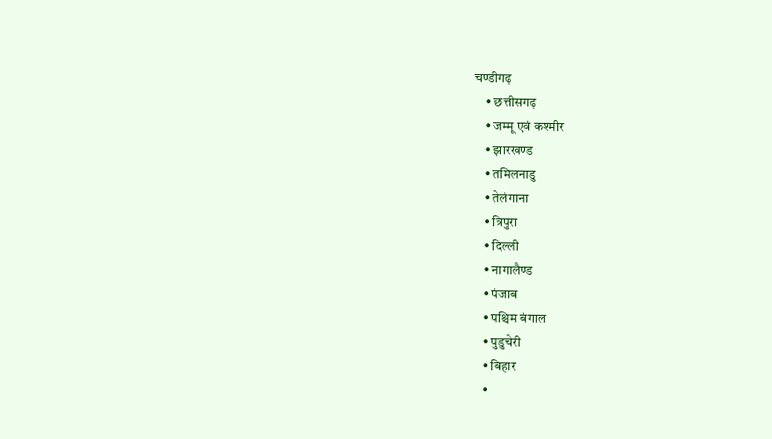चण्‍डीगढ़
    • छत्तीसगढ़
    • जम्‍मू एवं कश्‍मीर
    • झारखण्‍ड
    • तमिलनाडु
    • तेलंगाना
    • त्रिपुरा
    • दिल्ली
    • नागालैण्‍ड
    • पंजाब
    • पश्चिम बंगाल
    • पुडुचेरी
    • बिहार
    •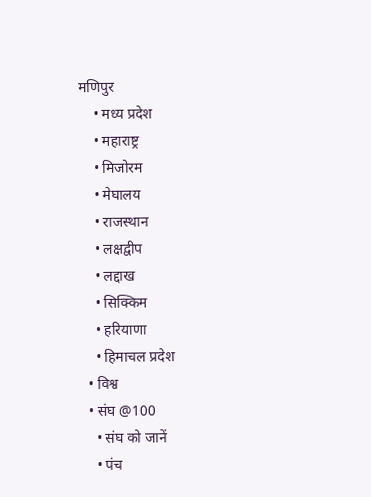मणिपुर
    • मध्य प्रदेश
    • महाराष्ट्र
    • मिजोरम
    • मेघालय
    • राजस्थान
    • लक्षद्वीप
    • लद्दाख
    • सिक्किम
    • हरियाणा
    • हिमाचल प्रदेश
  • विश्व
  • संघ @100
    • संघ को जानें
    • पंच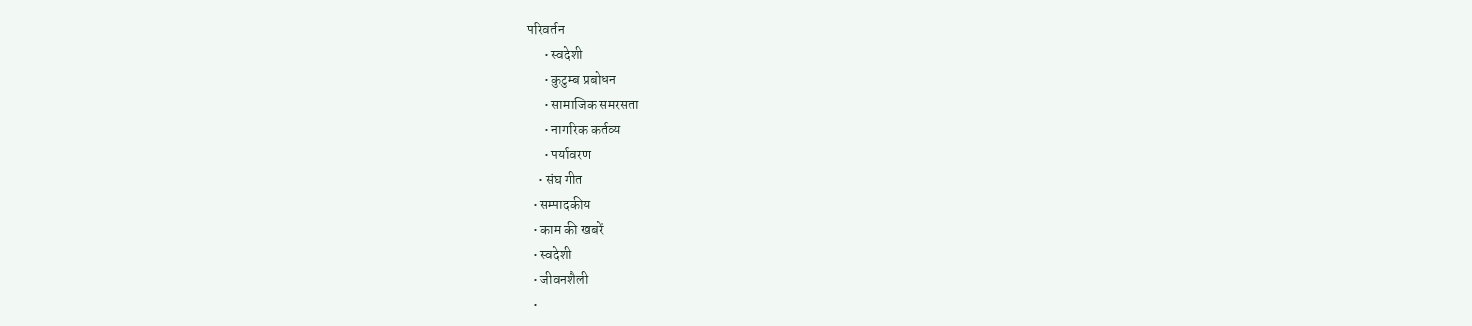परिवर्तन
      • स्वदेशी
      • कुटुम्ब प्रबोधन
      • सामाजिक समरसता
      • नागरिक कर्तव्य
      • पर्यावरण
    • संघ गीत
  • सम्पादकीय
  • काम की खबरें
  • स्वदेशी
  • जीवनशैली
  •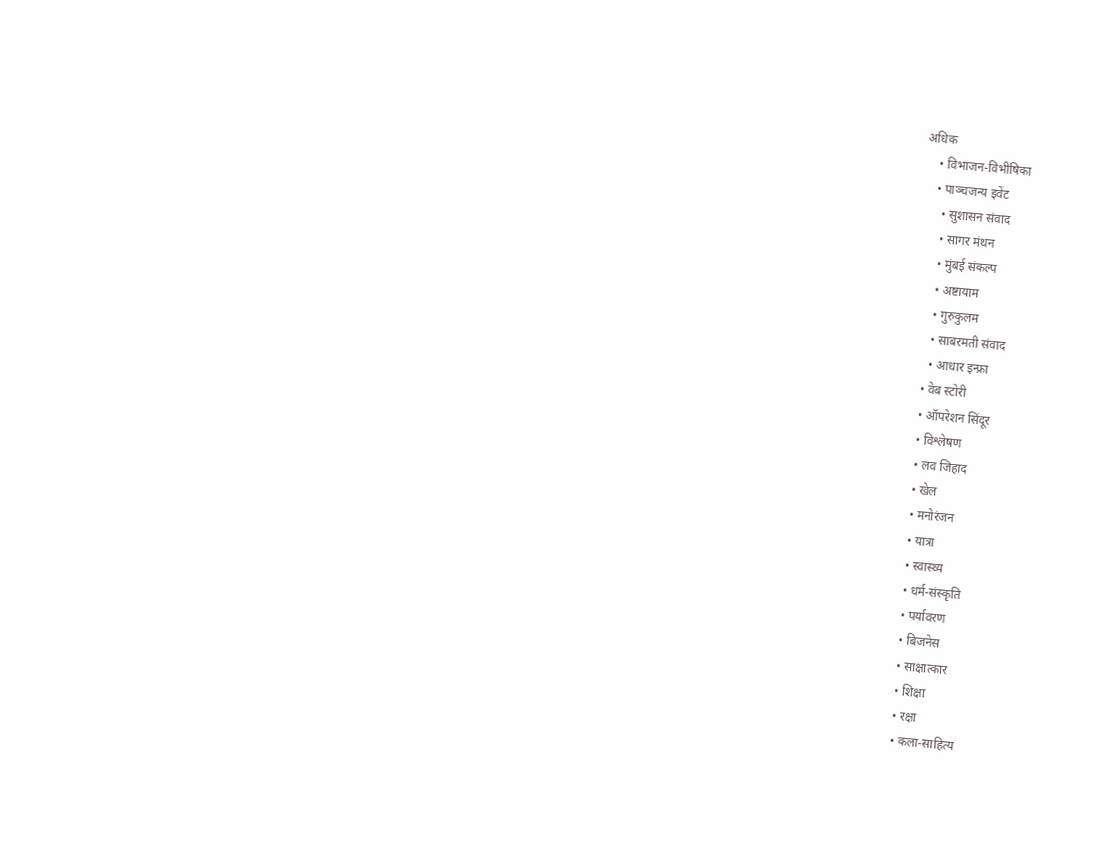अधिक
    • विभाजन-विभीषिका
    • पाञ्चजन्य इवेंट
      • सुशासन संवाद
      • सागर मंथन
      • मुंबई संकल्प
      • अष्टायाम
      • गुरुकुलम
      • साबरमती संवाद
      • आधार इन्फ्रा
    • वेब स्टोरी
    • ऑपरेशन सिंदूर
    • विश्लेषण
    • लव जिहाद
    • खेल
    • मनोरंजन
    • यात्रा
    • स्वास्थ्य
    • धर्म-संस्कृति
    • पर्यावरण
    • बिजनेस
    • साक्षात्कार
    • शिक्षा
    • रक्षा
    • कला-साहित्य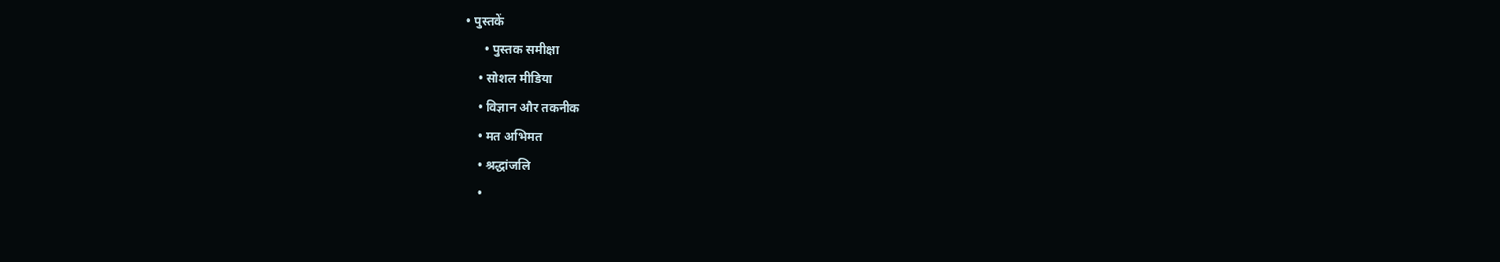• पुस्तकें
      • पुस्तक समीक्षा
    • सोशल मीडिया
    • विज्ञान और तकनीक
    • मत अभिमत
    • श्रद्धांजलि
    •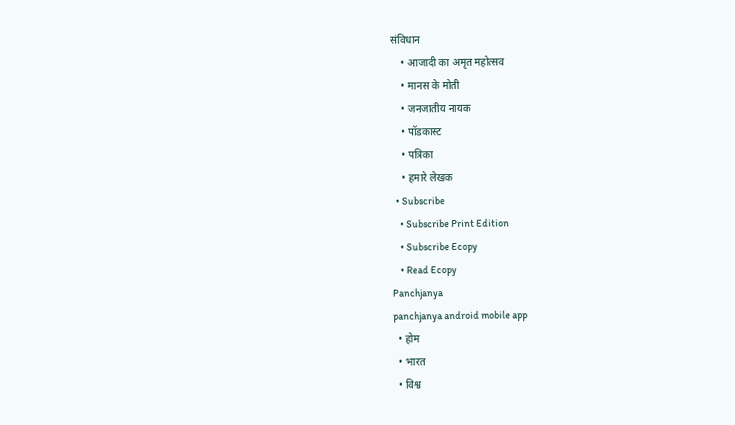संविधान
    • आजादी का अमृत महोत्सव
    • मानस के मोती
    • जनजातीय नायक
    • पॉडकास्ट
    • पत्रिका
    • हमारे लेखक
  • Subscribe
    • Subscribe Print Edition
    • Subscribe Ecopy
    • Read Ecopy
Panchjanya
panchjanya android mobile app
  • होम
  • भारत
  • विश्व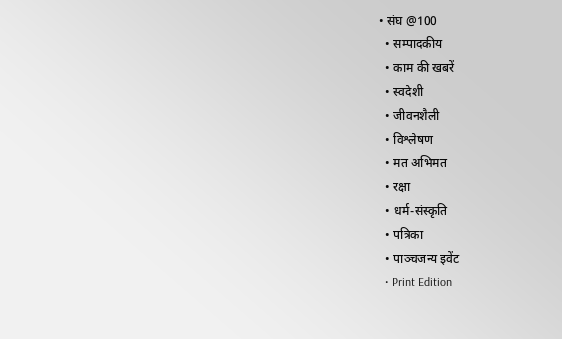• संघ @100
  • सम्पादकीय
  • काम की खबरें
  • स्वदेशी
  • जीवनशैली
  • विश्लेषण
  • मत अभिमत
  • रक्षा
  • धर्म-संस्कृति
  • पत्रिका
  • पाञ्चजन्य इवेंट
  • Print Edition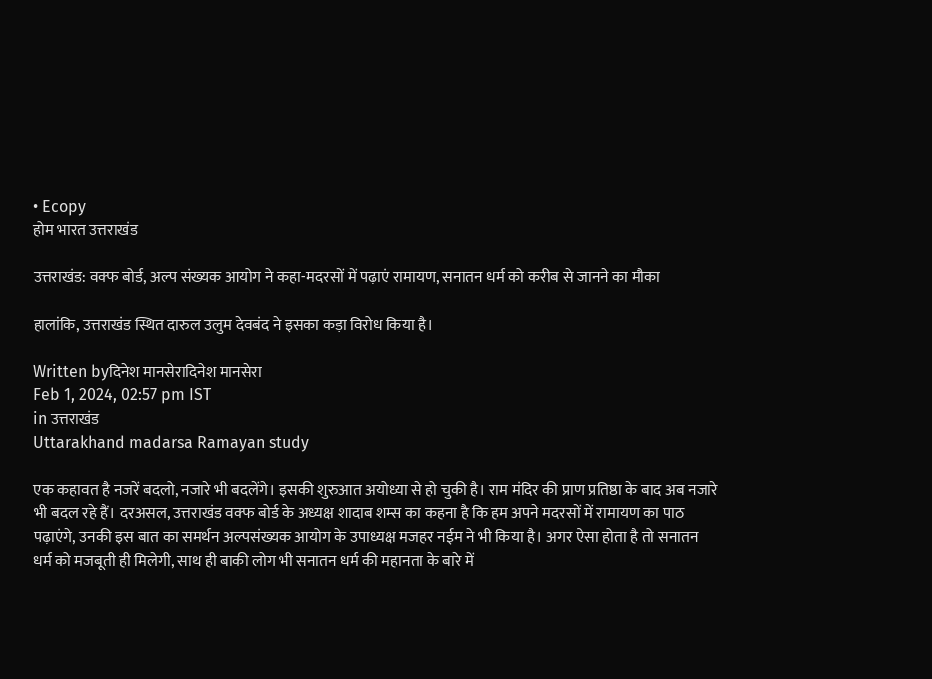• Ecopy
होम भारत उत्तराखंड

उत्तराखंड: वक्फ बोर्ड, अल्प संख्यक आयोग ने कहा-मदरसों में पढ़ाएं रामायण, सनातन धर्म को करीब से जानने का मौका

हालांकि, उत्तराखंड स्थित दारुल उलुम देवबंद ने इसका कड़ा विरोध किया है।

Written byदिनेश मानसेरादिनेश मानसेरा
Feb 1, 2024, 02:57 pm IST
in उत्तराखंड
Uttarakhand madarsa Ramayan study

एक कहावत है नजरें बदलो, नजारे भी बदलेंगे। इसकी शुरुआत अयोध्या से हो चुकी है। राम मंदिर की प्राण प्रतिष्ठा के बाद अब नजारे भी बदल रहे हैं। दरअसल, उत्तराखंड वक्फ बोर्ड के अध्यक्ष शादाब शम्स का कहना है कि हम अपने मदरसों में रामायण का पाठ पढ़ाएंगे, उनकी इस बात का समर्थन अल्पसंख्यक आयोग के उपाध्यक्ष मजहर नईम ने भी किया है। अगर ऐसा होता है तो सनातन धर्म को मजबूती ही मिलेगी, साथ ही बाकी लोग भी सनातन धर्म की महानता के बारे में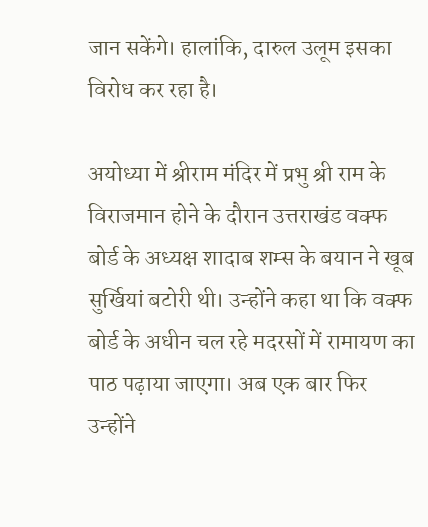जान सकेंगे। हालांकि, दारुल उलूम इसका विरोध कर रहा है।

अयोध्या में श्रीराम मंदिर में प्रभु श्री राम के विराजमान होने के दौरान उत्तराखंड वक्फ बोर्ड के अध्यक्ष शादाब शम्स के बयान ने खूब सुर्खियां बटोरी थी। उन्होंने कहा था कि वक्फ बोर्ड के अधीन चल रहे मदरसों में रामायण का पाठ पढ़ाया जाएगा। अब एक बार फिर उन्होंने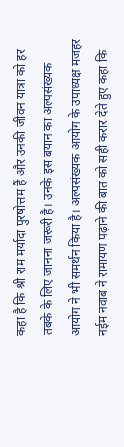कहा है कि श्री राम मर्यादा पुरषोत्तम हैं और उनकी जीवन यात्रा को हर तबके के लिए जानना जरूरी है। उनके इस बयान का अल्पसंख्यक आयोग ने भी समर्थन किया है। अल्पसंख्यक आयोग के उपाध्यक्ष मजहर नईम नवाब ने रामायण पढ़ाने की बात को सही करार देते हुए कहा कि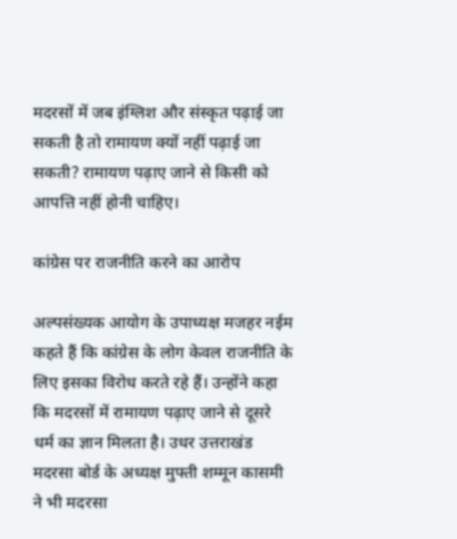मदरसों में जब इंग्लिश और संस्कृत पढ़ाई जा सकती है तो रामायण क्यों नहीं पढ़ाई जा सकती? रामायण पढ़ाए जाने से किसी को आपत्ति नहीं होनी चाहिए।

कांग्रेस पर राजनीति करने का आरोप

अल्पसंख्यक आयोग के उपाध्यक्ष मजहर नईम कहते हैं कि कांग्रेस के लोग केवल राजनीति के लिए इसका विरोध करते रहे हैं। उन्होंने कहा कि मदरसों में रामायण पढ़ाए जाने से दूसरे धर्म का ज्ञान मिलता है। उधर उत्तराखंड मदरसा बोर्ड के अध्यक्ष मुफ्ती शम्मून कासमी ने भी मदरसा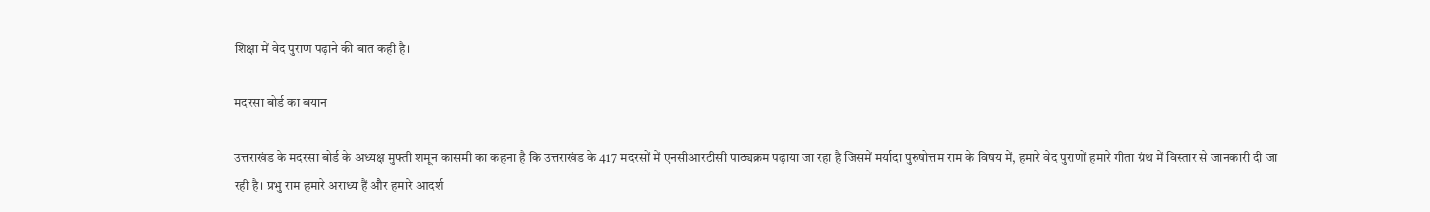शिक्षा में वेद पुराण पढ़ाने की बात कही है।

मदरसा बोर्ड का बयान

उत्तराखंड के मदरसा बोर्ड के अध्यक्ष मुफ्ती शमून कासमी का कहना है कि उत्तराखंड के 417 मदरसों में एनसीआरटीसी पाठ्यक्रम पढ़ाया जा रहा है जिसमें मर्यादा पुरुषोत्तम राम के विषय में, हमारे वेद पुराणों हमारे गीता ग्रंथ में विस्तार से जानकारी दी जा रही है। प्रभु राम हमारे अराध्य हैं और हमारे आदर्श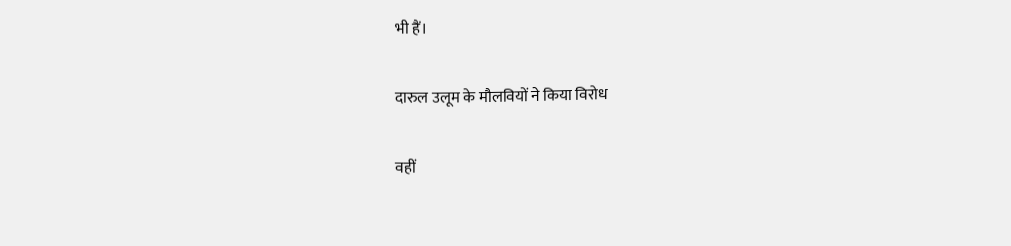भी हैं।

दारुल उलूम के मौलवियों ने किया विरोध

वहीं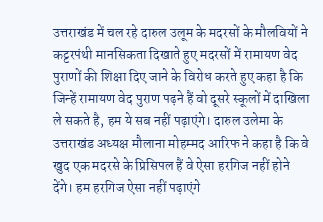उत्तराखंड में चल रहे दारुल उलूम के मदरसों के मौलवियों ने कट्टरपंथी मानसिकता दिखाते हुए मदरसों में रामायण वेद पुराणों की शिक्षा दिए जाने के विरोध करते हुए कहा है कि जिन्हें रामायण वेद पुराण पढ़ने हैं वो दूसरे स्कूलों में दाखिला ले सकते है, हम ये सब नहीं पढ़ाएंगे। दारुल उलेमा के उत्तराखंड अध्यक्ष मौलाना मोहम्मद आरिफ ने कहा है कि वे खुद एक मदरसे के प्रिसिपल हैं वे ऐसा हरगिज नहीं होने देंगे। हम हरगिज ऐसा नहीं पढ़ाएंगे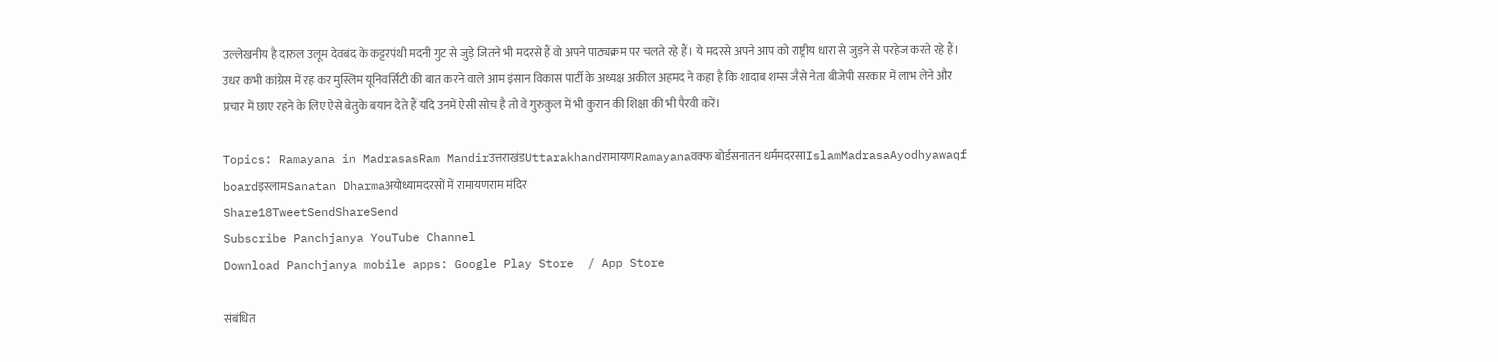उल्लेखनीय है दारुल उलूम देवबंद के कट्टरपंथी मदनी गुट से जुड़े जितने भी मदरसे हैं वो अपने पाठ्यक्रम पर चलते रहे हैं। ये मदरसे अपने आप को राष्ट्रीय धारा से जुड़ने से परहेज करते रहे हैं। उधर कभी कांग्रेस में रह कर मुस्लिम यूनिवर्सिटी की बात करने वाले आम इंसान विकास पार्टी के अध्यक्ष अकील अहमद ने कहा है कि शादाब शम्स जैसे नेता बीजेपी सरकार में लाभ लेने और प्रचार में छाए रहने के लिए ऐसे बेतुके बयान देते हैं यदि उनमें ऐसी सोच है तो वे गुरुकुल में भी कुरान की शिक्षा की भी पैरवी करें।

Topics: Ramayana in MadrasasRam Mandirउत्तराखंडUttarakhandरामायणRamayanaवक्फ बोर्डसनातन धर्ममदरसाIslamMadrasaAyodhyawaqf boardइस्लामSanatan Dharmaअयोध्यामदरसों में रामायणराम मंदिर
Share18TweetSendShareSend
Subscribe Panchjanya YouTube Channel
Download Panchjanya mobile apps: Google Play Store  / App Store

संबंधित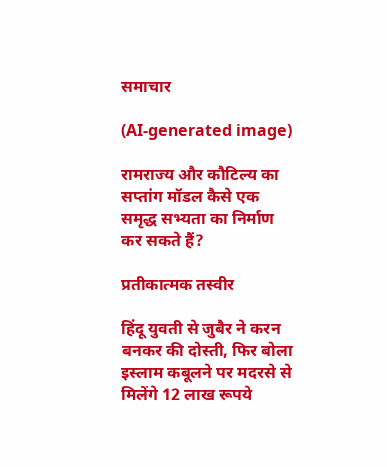समाचार

(AI-generated image)

रामराज्य और कौटिल्य का सप्तांग मॉडल कैसे एक समृद्ध सभ्यता का निर्माण कर सकते हैं?

प्रतीकात्मक तस्वीर

हिंदू युवती से जुबैर ने करन बनकर की दोस्ती, फिर बोला इस्लाम कबूलने पर मदरसे से मिलेंगे 12 लाख रूपये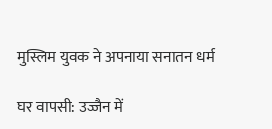मुस्लिम युवक ने अपनाया सनातन धर्म

घर वापसी: उज्जैन में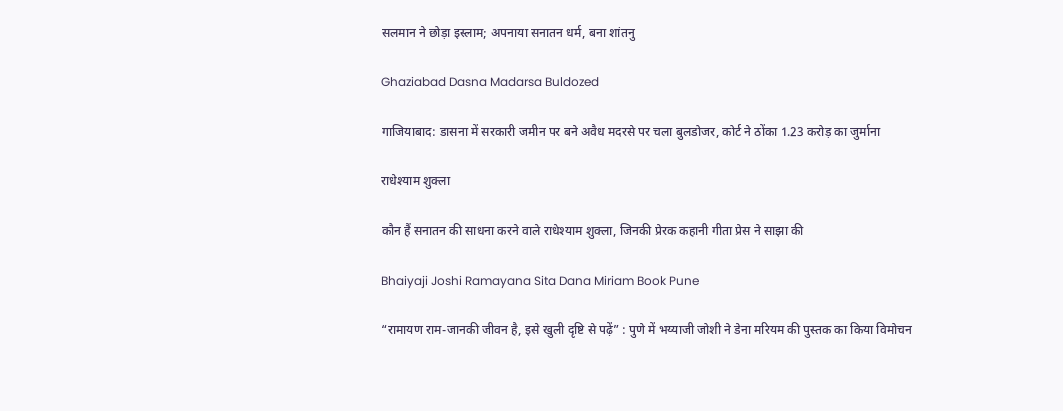सलमान ने छोड़ा इस्लाम; अपनाया सनातन धर्म, बना शांतनु

Ghaziabad Dasna Madarsa Buldozed

गाजियाबाद: डासना में सरकारी जमीन पर बने अवैध मदरसे पर चला बुलडोजर, कोर्ट ने ठोंका 1.23 करोड़ का जुर्माना

राधेश्याम शुक्ला

कौन हैं सनातन की साधना करने वाले राधेश्याम शुक्ला, जिनकी प्रेरक कहानी गीता प्रेस ने साझा की

Bhaiyaji Joshi Ramayana Sita Dana Miriam Book Pune

“रामायण राम-जानकी जीवन है, इसे खुली दृष्टि से पढ़ें” : पुणे में भय्याजी जोशी ने डेना मरियम की पुस्तक का किया विमोचन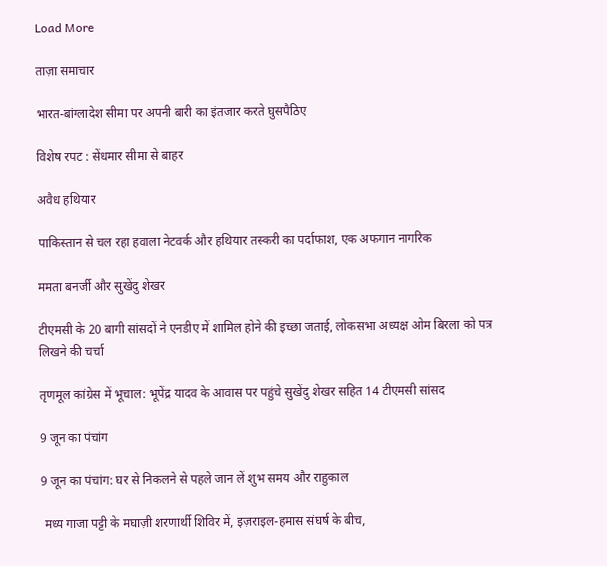Load More

ताज़ा समाचार

भारत-बांग्लादेश सीमा पर अपनी बारी का इंतजार करते घुसपैठिए

विशेष रपट : सेंधमार सीमा से बाहर

अवैध हथियार

पाकिस्तान से चल रहा हवाला नेटवर्क और हथियार तस्करी का पर्दाफाश, एक अफगान नागरिक

ममता बनर्जी और सुखेंदु शेखर

टीएमसी के 20 बागी सांसदों ने एनडीए में शामिल होने की इच्छा जताई, लोकसभा अध्यक्ष ओम बिरला को पत्र लिखने की चर्चा

तृणमूल कांग्रेस में भूचाल: भूपेंद्र यादव के आवास पर पहुंचे सुखेंदु शेखर सहित 14 टीएमसी सांसद

9 जून का पंचांग

9 जून का पंचांग: घर से निकलने से पहले जान लें शुभ समय और राहुकाल

 मध्य गाजा पट्टी के मघाज़ी शरणार्थी शिविर में, इज़राइल-हमास संघर्ष के बीच,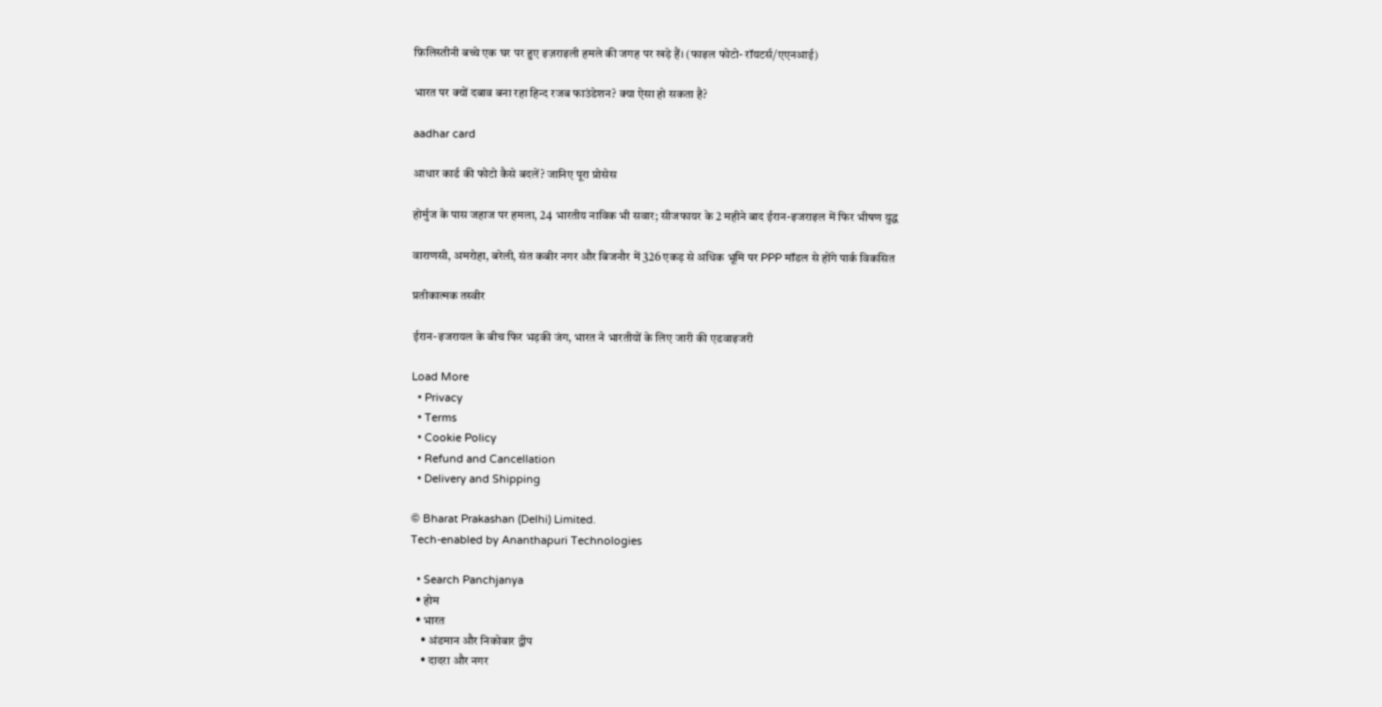फ़िलिस्तीनी बच्चे एक घर पर हुए इज़राइली हमले की जगह पर खड़े हैं। (फाइल फोटो- रॉयटर्स/एएनआई)

भारत पर क्यों दबाव बना रहा हिन्द रजब फाउंडेशन? क्या ऐसा हो सकता है?

aadhar card

आधार कार्ड की फोटो कैसे बदलें? जानिए पूरा प्रोसेस

होर्मुज के पास जहाज पर हमला, 24 भारतीय नाविक भी सवार; सीजफायर के 2 महीने बाद ईरान-इजराइल में फिर भीषण युद्ध

वाराणसी, अमरोहा, बरेली, संत कबीर नगर और बिजनौर में 326 एकड़ से अधिक भूमि पर PPP मॉडल से होंगे पार्क विकसित

प्रतीकात्मक तस्वीर

ईरान-इजरायल के बीच फिर भड़की जंग, भारत ने भारतीयों के लिए जारी की एडवाइजरी

Load More
  • Privacy
  • Terms
  • Cookie Policy
  • Refund and Cancellation
  • Delivery and Shipping

© Bharat Prakashan (Delhi) Limited.
Tech-enabled by Ananthapuri Technologies

  • Search Panchjanya
  • होम
  • भारत
    • अंडमान और निकोबार द्वीप
    • दादरा और नगर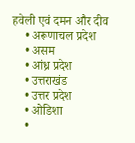हवेली एवं दमन और दीव
    • अरूणाचल प्रदेश
    • असम
    • आंध्र प्रदेश
    • उत्तराखंड
    • उत्तर प्रदेश
    • ओडिशा
    •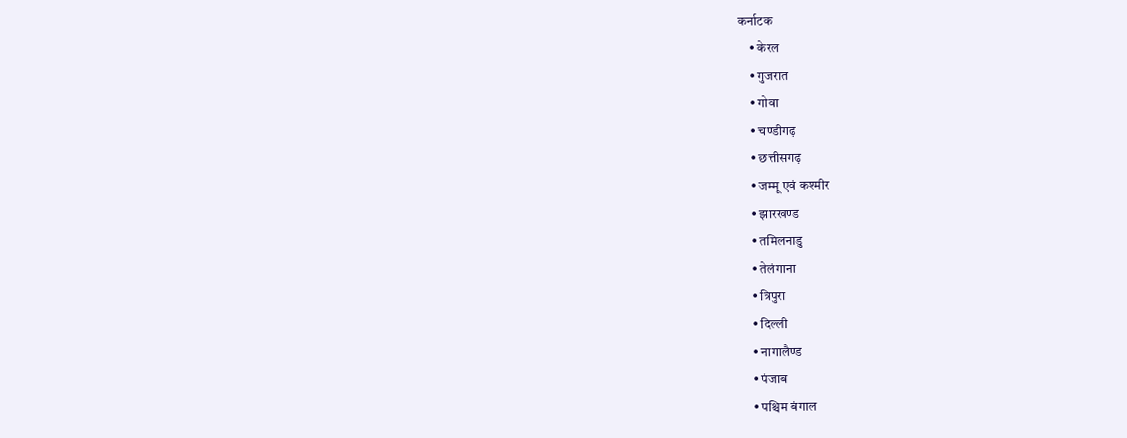कर्नाटक
    • केरल
    • गुजरात
    • गोवा
    • चण्‍डीगढ़
    • छत्तीसगढ़
    • जम्‍मू एवं कश्‍मीर
    • झारखण्‍ड
    • तमिलनाडु
    • तेलंगाना
    • त्रिपुरा
    • दिल्ली
    • नागालैण्‍ड
    • पंजाब
    • पश्चिम बंगाल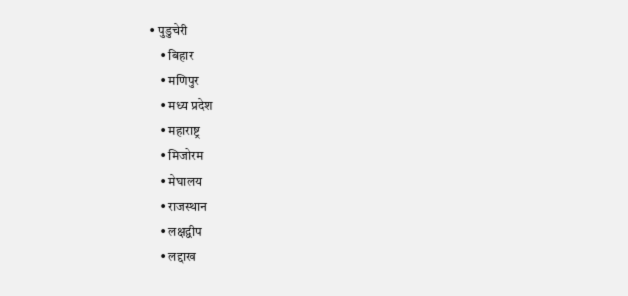• पुडुचेरी
    • बिहार
    • मणिपुर
    • मध्य प्रदेश
    • महाराष्ट्र
    • मिजोरम
    • मेघालय
    • राजस्थान
    • लक्षद्वीप
    • लद्दाख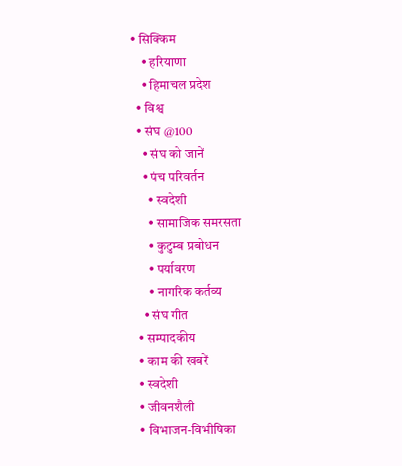• सिक्किम
    • हरियाणा
    • हिमाचल प्रदेश
  • विश्व
  • संघ @100
    • संघ को जानें
    • पंच परिवर्तन
      • स्वदेशी
      • सामाजिक समरसता
      • कुटुम्ब प्रबोधन
      • पर्यावरण
      • नागरिक कर्तव्य
    • संघ गीत
  • सम्पादकीय
  • काम की खबरें
  • स्वदेशी
  • जीवनशैली
  • विभाजन-विभीषिका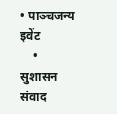• पाञ्चजन्य इवेंट
    • सुशासन संवाद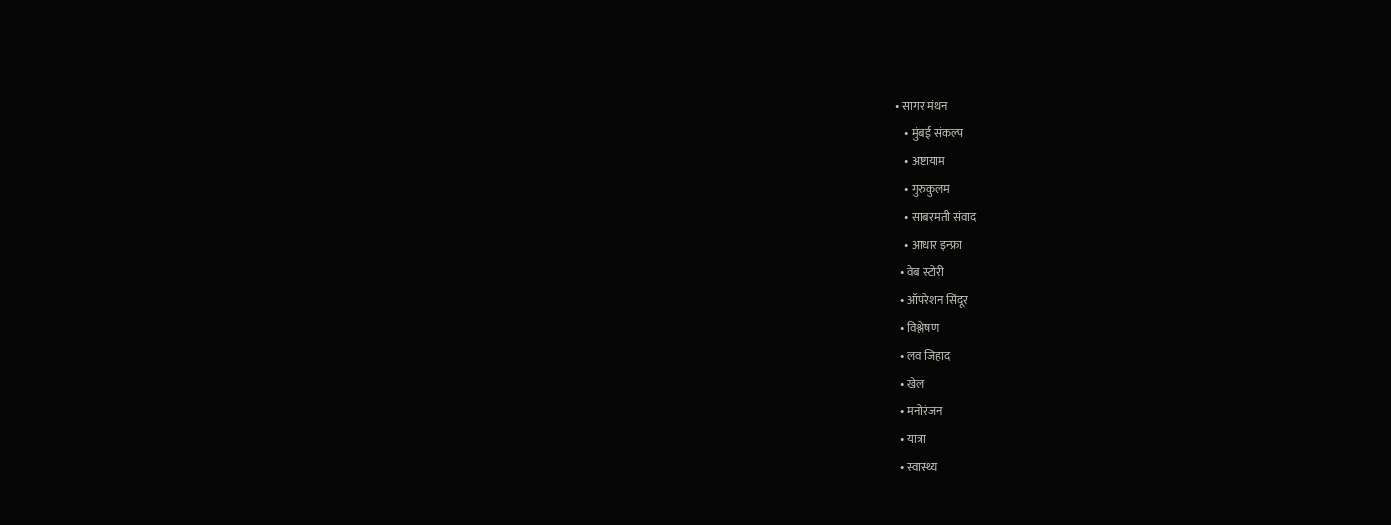• सागर मंथन
    • मुंबई संकल्प
    • अष्टायाम
    • गुरुकुलम
    • साबरमती संवाद
    • आधार इन्फ्रा
  • वेब स्टोरी
  • ऑपरेशन सिंदूर
  • विश्लेषण
  • लव जिहाद
  • खेल
  • मनोरंजन
  • यात्रा
  • स्वास्थ्य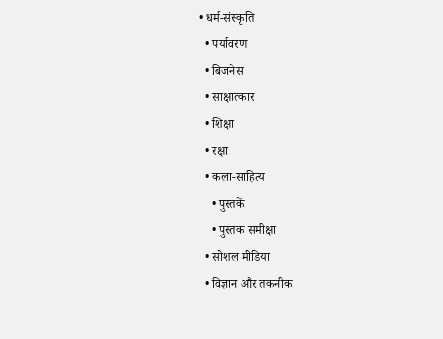• धर्म-संस्कृति
  • पर्यावरण
  • बिजनेस
  • साक्षात्कार
  • शिक्षा
  • रक्षा
  • कला-साहित्य
    • पुस्तकें
    • पुस्तक समीक्षा
  • सोशल मीडिया
  • विज्ञान और तकनीक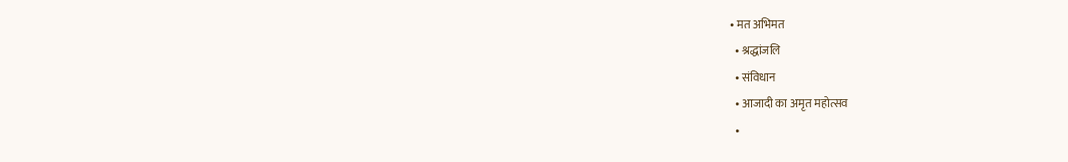• मत अभिमत
  • श्रद्धांजलि
  • संविधान
  • आजादी का अमृत महोत्सव
  •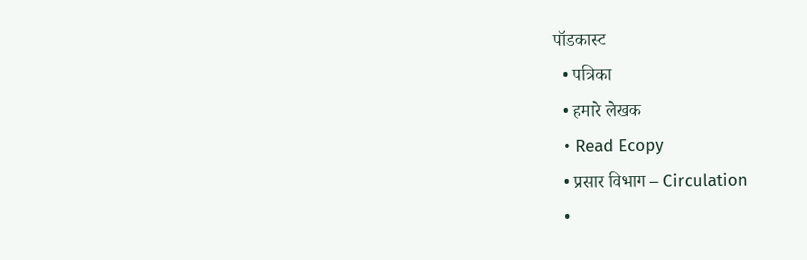पॉडकास्ट
  • पत्रिका
  • हमारे लेखक
  • Read Ecopy
  • प्रसार विभाग – Circulation
  •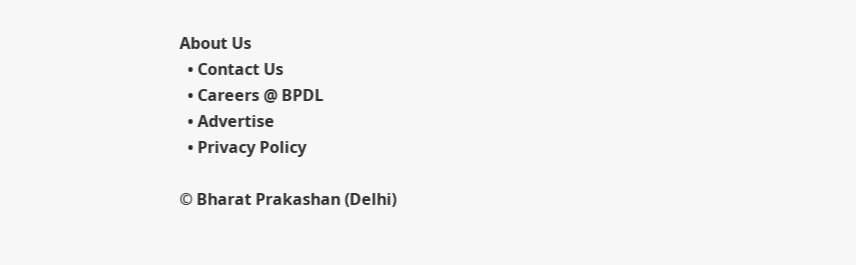About Us
  • Contact Us
  • Careers @ BPDL
  • Advertise
  • Privacy Policy

© Bharat Prakashan (Delhi)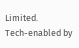Limited.
Tech-enabled by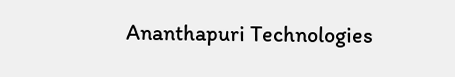Ananthapuri Technologies